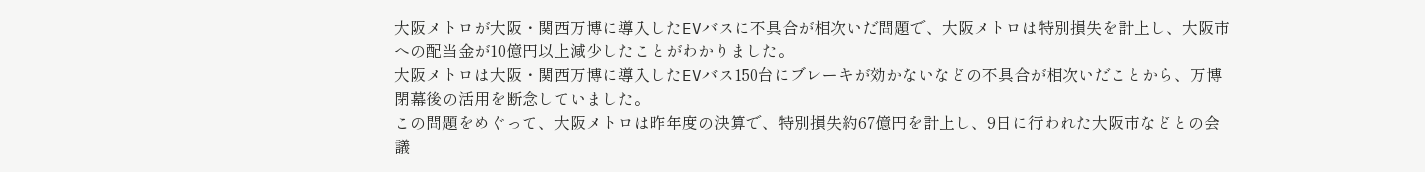大阪メトロが大阪・関西万博に導入したEVバスに不具合が相次いだ問題で、大阪メトロは特別損失を計上し、大阪市への配当金が10億円以上減少したことがわかりました。
大阪メトロは大阪・関西万博に導入したEVバス150台にブレーキが効かないなどの不具合が相次いだことから、万博閉幕後の活用を断念していました。
この問題をめぐって、大阪メトロは昨年度の決算で、特別損失約67億円を計上し、9日に行われた大阪市などとの会議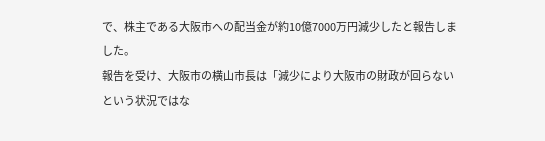で、株主である大阪市への配当金が約10億7000万円減少したと報告しました。
報告を受け、大阪市の横山市長は「減少により大阪市の財政が回らないという状況ではな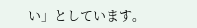い」としています。